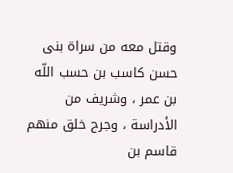وقتل معه من سراة بنى حسن كاسب بن حسب اللّه بن عمر ، وشريف من الأدراسة ، وجرح خلق منهم قاسم بن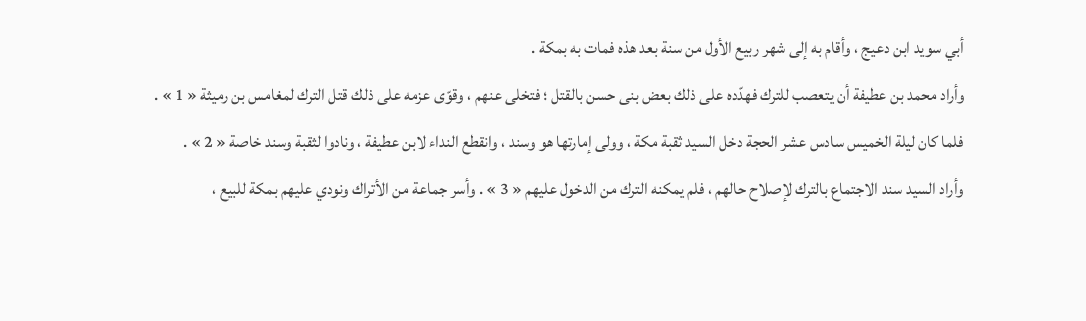أبي سويد ابن دعيج ، وأقام به إلى شهر ربيع الأول من سنة بعد هذه فمات به بمكة .
وأراد محمد بن عطيفة أن يتعصب للترك فهدّده على ذلك بعض بنى حسن بالقتل ؛ فتخلى عنهم ، وقوّى عزمه على ذلك قتل الترك لمغامس بن رميثة « 1 » .
فلما كان ليلة الخميس سادس عشر الحجة دخل السيد ثقبة مكة ، وولى إمارتها هو وسند ، وانقطع النداء لابن عطيفة ، ونادوا لثقبة وسند خاصة « 2 » .
وأراد السيد سند الاجتماع بالترك لإصلاح حالهم ، فلم يمكنه الترك من الدخول عليهم « 3 » . وأسر جماعة من الأتراك ونودي عليهم بمكة للبيع ،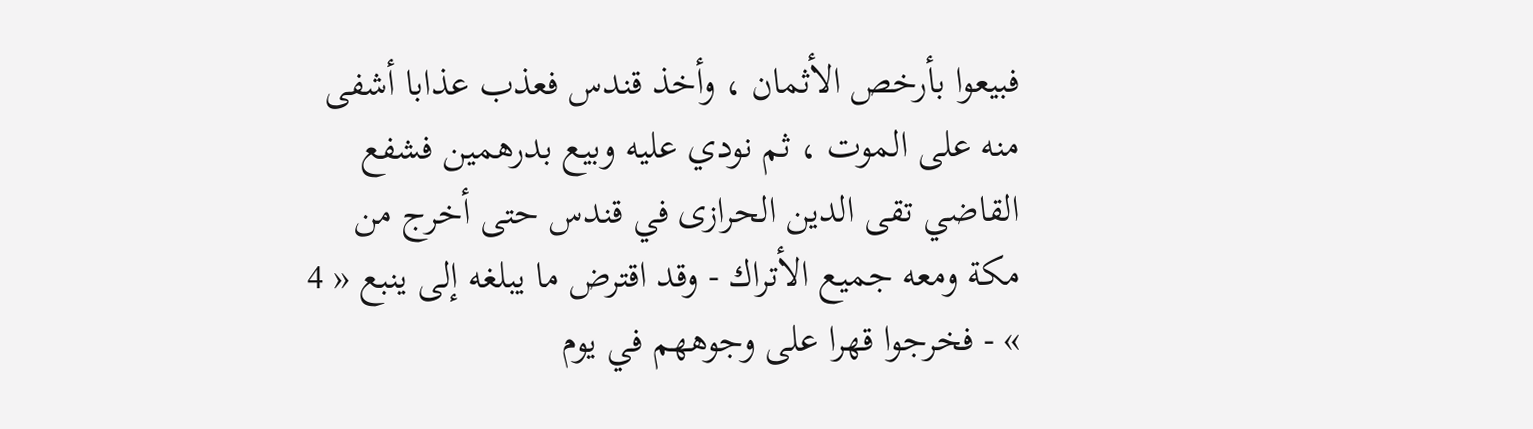فبيعوا بأرخص الأثمان ، وأخذ قندس فعذب عذابا أشفى منه على الموت ، ثم نودي عليه وبيع بدرهمين فشفع القاضي تقى الدين الحرازى في قندس حتى أخرج من مكة ومعه جميع الأتراك - وقد اقترض ما يبلغه إلى ينبع « 4 » - فخرجوا قهرا على وجوههم في يوم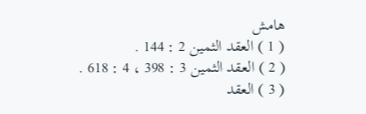هامش
( 1 ) العقد الثمين 2 : 144 .
( 2 ) العقد الثمين 3 : 398 ، 4 : 618 .
( 3 ) العقد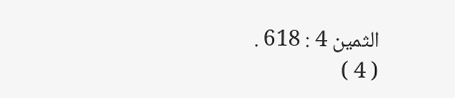الثمين 4 : 618 .
( 4 )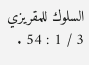السلوك للمقريزي 3 / 1 : 54 .